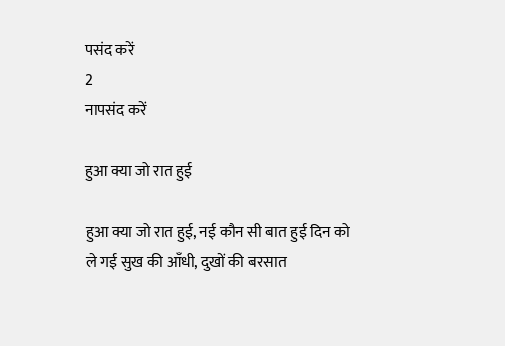पसंद करें
2
नापसंद करें

हुआ क्या जो रात हुई

हुआ क्या जो रात हुई, नई कौन सी बात हुई दिन को ले गई सुख की आँधी, दुखों की बरसात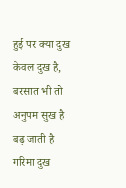हुई पर क्या दुख केवल दुख है, बरसात भी तो अनुपम सुख है बढ़ जाती है गरिमा दुख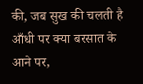की, जब सुख की चलती है आँधी पर क्या बरसात के आने पर,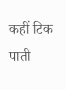कहीं टिक पाती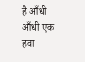है आँधी आँधी एक हवा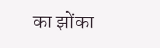का झोंका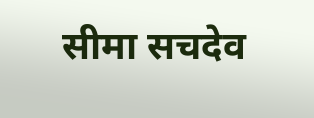सीमा सचदेव